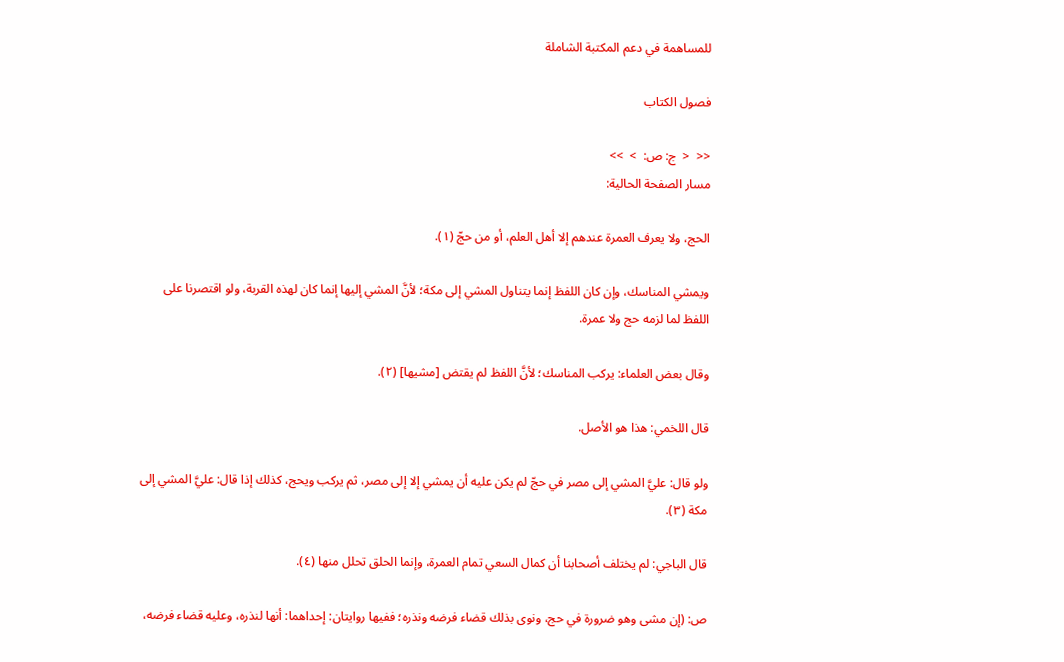للمساهمة في دعم المكتبة الشاملة

فصول الكتاب

<<  <  ج: ص:  >  >>
مسار الصفحة الحالية:

الحج، ولا يعرف العمرة عندهم إلا أهل العلم، أو من حجّ (١).

ويمشي المناسك، وإن كان اللفظ إنما يتناول المشي إلى مكة؛ لأنَّ المشي إليها إنما كان لهذه القربة، ولو اقتصرنا على اللفظ لما لزمه حج ولا عمرة.

وقال بعض العلماء: يركب المناسك؛ لأنَّ اللفظ لم يقتض [مشيها] (٢).

قال اللخمي: هذا هو الأصل.

ولو قال: عليَّ المشي إلى مصر في حجّ لم يكن عليه أن يمشي إلا إلى مصر، ثم يركب ويحج، كذلك إذا قال: عليَّ المشي إلى مكة (٣).

قال الباجي: لم يختلف أصحابنا أن كمال السعي تمام العمرة، وإنما الحلق تحلل منها (٤).

ص: (إن مشى وهو ضرورة في حج، ونوى بذلك قضاء فرضه ونذره؛ ففيها روايتان: إحداهما: أنها لنذره، وعليه قضاء فرضه،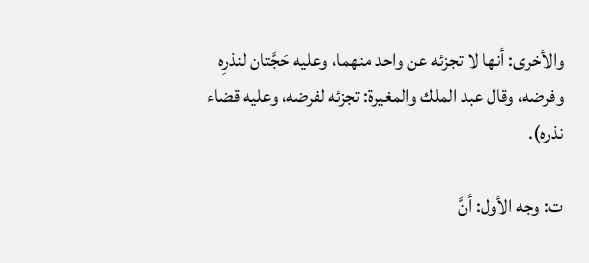والأخرى: أنها لا تجزئه عن واحد منهما، وعليه حَجَّتان لنذرِه وفرضه، وقال عبد الملك والمغيرة: تجزئه لفرضه، وعليه قضاء نذره).

ت: وجه الأول: أنَّ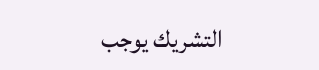التشريك يوجب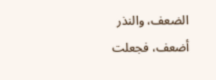الضعف، والنذر أضعف، فجعلت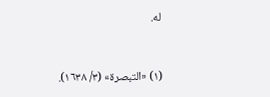له.


(١) «التبصرة» (٣/ ١٦٣٨).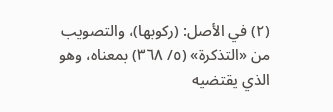(٢) في الأصل: (ركوبها)، والتصويب من «التذكرة» (٥/ ٣٦٨) بمعناه، وهو الذي يقتضيه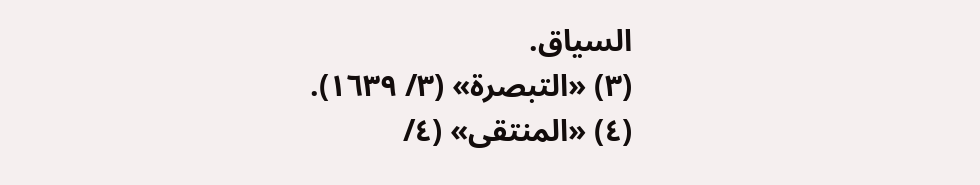السياق.
(٣) «التبصرة» (٣/ ١٦٣٩).
(٤) «المنتقى» (٤/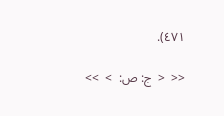٤٧١).

<<  <  ج: ص:  >  >>